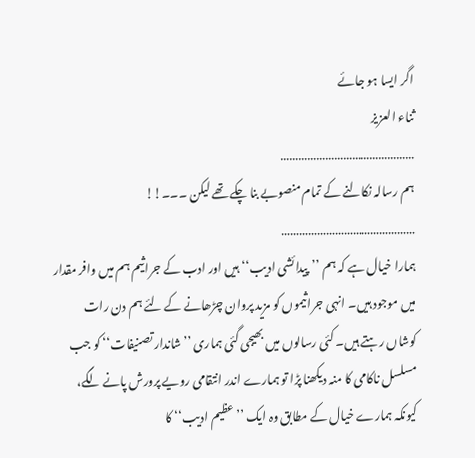اگر ایسا ہو جائے
ثناء العزیز
………………………………………
ہم رسالہ نکالنے کے تمام منصوبے بنا چکے تھے لیکن ۔۔۔!!
………………………………………
ہمارا خیال ہے کہ ہم ’’پیدائشی ادیب‘‘ ہیں اور ادب کے جراثیم ہم میں وافر مقدار میں موجود ہیں۔ انہی جراثیموں کو مزید پروان چڑھانے کے لئے ہم دن رات کوشاں رہتے ہیں۔ کئی رسالوں میں بھیجی گئی ہماری ’’شاندار تصنیفات‘‘ کو جب مسلسل ناکامی کا منہ دیکھنا پڑا تو ہمارے اندر انتقامی رویے پرورش پانے لگے، کیونکہ ہمارے خیال کے مطابق وہ ایک ’’عظیم ادیب‘‘ کا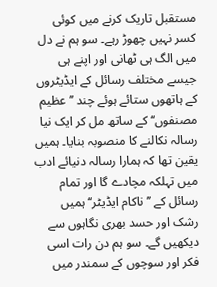مستقبل تاریک کرنے میں کوئی کسر نہیں چھوڑ رہے۔ سو ہم نے دل میں الگ ہی ٹھانی اور اپنے ہی جیسے مختلف رسائل کے ایڈیٹروں کے ہاتھوں ستائے ہوئے چند ’’عظیم مصنفوں‘‘ کے ساتھ مل کر ایک نیا رسالہ نکالنے کا منصوبہ بنایا۔ ہمیں یقین تھا کہ ہمارا رسالہ دنیائے ادب میں تہلکہ مچادے گا اور تمام رسائل کے ’’ناکام ایڈیٹر‘‘ ہمیں رشک اور حسد بھری نگاہوں سے دیکھیں گے۔ سو ہم دن رات اسی فکر اور سوچوں کے سمندر میں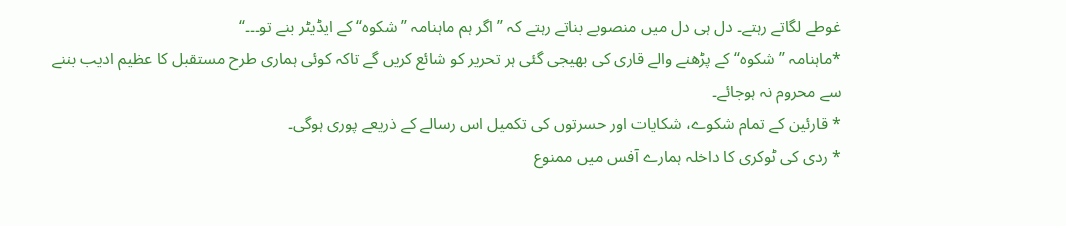غوطے لگاتے رہتے۔ دل ہی دل میں منصوبے بناتے رہتے کہ ’’اگر ہم ماہنامہ ’’شکوہ‘‘ کے ایڈیٹر بنے تو۔۔۔‘‘
*ماہنامہ ’’شکوہ‘‘ کے پڑھنے والے قاری کی بھیجی گئی ہر تحریر کو شائع کریں گے تاکہ کوئی ہماری طرح مستقبل کا عظیم ادیب بننے سے محروم نہ ہوجائے۔
* قارئین کے تمام شکوے، شکایات اور حسرتوں کی تکمیل اس رسالے کے ذریعے پوری ہوگی۔
* ردی کی ٹوکری کا داخلہ ہمارے آفس میں ممنوع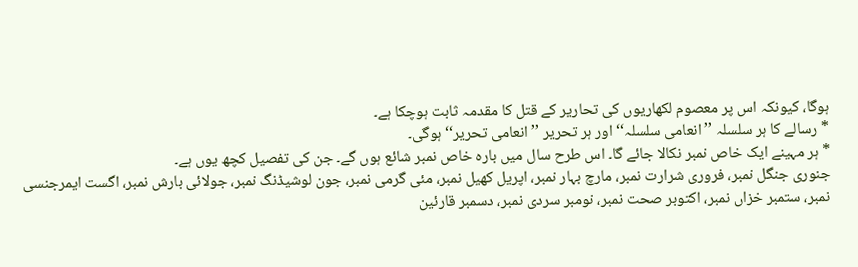ہوگا، کیونکہ اس پر معصوم لکھاریوں کی تحاریر کے قتل کا مقدمہ ثابت ہوچکا ہے۔
* رسالے کا ہر سلسلہ ’’انعامی سلسلہ‘‘ اور ہر تحریر ’’انعامی تحریر‘‘ ہوگی۔
* ہر مہینے ایک خاص نمبر نکالا جائے گا۔ اس طرح سال میں بارہ خاص نمبر شائع ہوں گے۔ جن کی تفصیل کچھ یوں ہے۔
جنوری جنگل نمبر، فروری شرارت نمبر، مارچ بہار نمبر، اپریل کھیل نمبر، مئی گرمی نمبر، جون لوشیڈنگ نمبر، جولائی بارش نمبر، اگست ایمرجنسی نمبر، ستمبر خزاں نمبر، اکتوبر صحت نمبر، نومبر سردی نمبر، دسمبر قارئین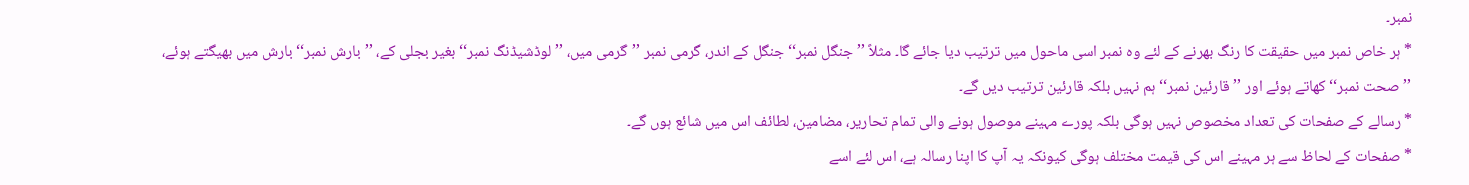نمبر۔
* ہر خاص نمبر میں حقیقت کا رنگ بھرنے کے لئے وہ نمبر اسی ماحول میں ترتیب دیا جائے گا۔ مثلاً ’’جنگل نمبر‘‘ جنگل کے اندر، گرمی نمبر ’’گرمی میں، ’’لوڈشیڈنگ نمبر‘‘ بغیر بجلی کے، ’’بارش نمبر‘‘ بارش میں بھیگتے ہوئے، ’’صحت نمبر‘‘ کھاتے ہوئے اور ’’قارئین نمبر‘‘ ہم نہیں بلکہ قارئین ترتیب دیں گے۔
* رسالے کے صفحات کی تعداد مخصوص نہیں ہوگی بلکہ پورے مہینے موصول ہونے والی تمام تحاریر، مضامین، لطائف اس میں شائع ہوں گے۔
* صفحات کے لحاظ سے ہر مہینے اس کی قیمت مختلف ہوگی کیونکہ یہ آپ کا اپنا رسالہ ہے، اس لئے اسے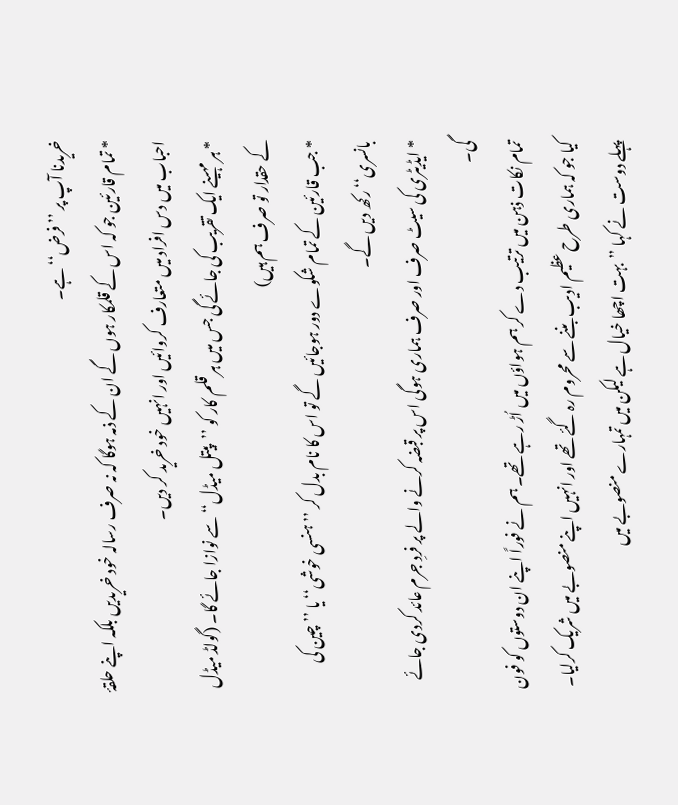خریدنا آپ پر ’’فرض‘‘ ہے۔
* تمام قارئین جو کہ اس کے قلمکار ہوں گے ان کے ذمہ ہوگا کہ نہ صرف رسالہ خود خریدیں بلکہ اپنے حلقۂ احباب میں دس افراد میں متعارف کروائیں اور انہیں خود خرید کر دیں۔
* ہر مہینے ایک تقریب کی جائے گی جس میں ہر قلم کار کو ’’پیتل میڈل‘‘ سے نوازا جائے گا۔ (گولڈ میڈل کے حقدار تو صرف ہم ہیں)
* جب قارئین کے تمام شکوے دور ہوجائیں گے تو اس کا نام بدل کر ’’ہنسی خوشی‘‘ یا ’’چین کی بانسری‘‘ رکھ دیں گے۔
* ایڈیٹری کی سیٹ صرف اور صرف ہماری ہوگی اس پر قبضہ کرنے والے پر فردِ جرم عائد کردی جائے گی۔
تمام نکات ذہن میں ترتیب دے کر ہم ہواؤں میں اُڑ رہے تھے۔ ہم نے فوراً اپنے ان دوستوں کو فون کیا جو کہ ہماری طرح عظیم ادیب بننے سے محروم رہ گئے تھے اور انہیں اپنے منصوبے میں شریک کرلیا۔
پہلے دوست نے کہا ’’بہت اچھا خیال ہے لیکن میں تمہارے منصوبے میں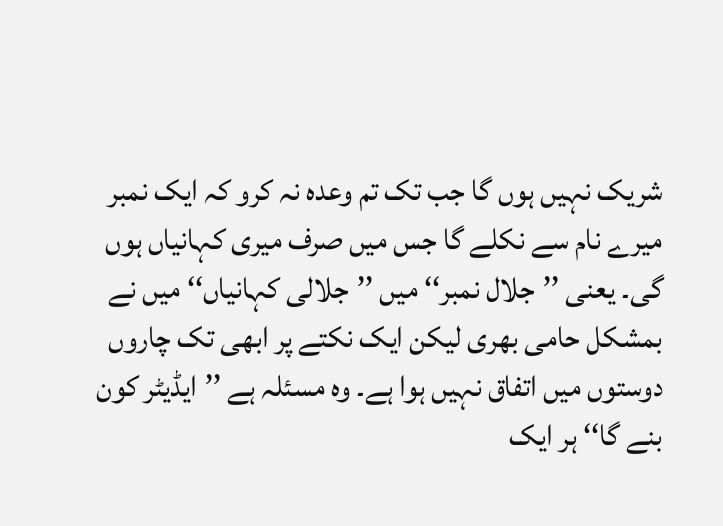شریک نہیں ہوں گا جب تک تم وعدہ نہ کرو کہ ایک نمبر میرے نام سے نکلے گا جس میں صرف میری کہانیاں ہوں گی۔ یعنی ’’جلال نمبر‘‘ میں ’’جلالی کہانیاں‘‘ میں نے بمشکل حامی بھری لیکن ایک نکتے پر ابھی تک چاروں دوستوں میں اتفاق نہیں ہوا ہے۔ وہ مسئلہ ہے ’’ایڈیٹر کون بنے گا‘‘ ہر ایک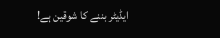ایڈیٹر بننے کا شوقین ہے!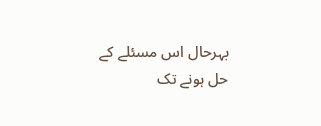بہرحال اس مسئلے کے حل ہونے تک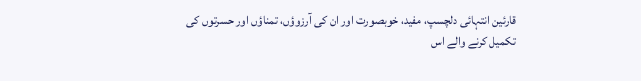قارئین انتہائی دلچسپ، مفید، خوبصورت اور ان کی آرزوؤں، تمناؤں اور حسرتوں کی تکمیل کرنے والے اس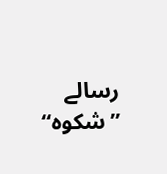رسالے ’’شکوہ‘‘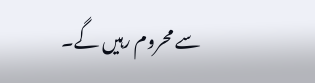سے محروم رہیں گے۔